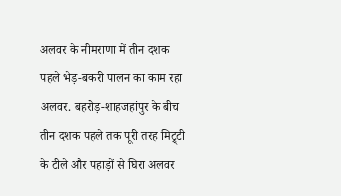अलवर के नीमराणा में तीन दशक पहले भेड़-बकरी पालन का काम रहा
अलवर. बहरोड़-शाहजहांपुर के बीच तीन दशक पहले तक पूरी तरह मिट्र्टी के टीले और पहाड़ों से घिरा अलवर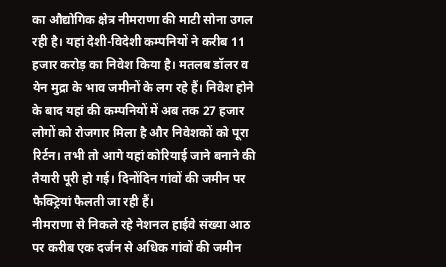का औद्योगिक क्षेत्र नीमराणा की माटी सोना उगल रही है। यहां देशी-विदेशी कम्पनियों ने करीब 11 हजार करोड़ का निवेश किया है। मतलब डॉलर व येन मुद्रा के भाव जमीनों के लग रहे हैं। निवेश होने के बाद यहां की कम्पनियों में अब तक 27 हजार लोगों को रोजगार मिला है और निवेशकों को पूरा रिर्टन। तभी तो आगे यहां कोरियाई जाने बनाने की तैयारी पूरी हो गई। दिनोंदिन गांवों की जमीन पर फैक्ट्रियां फैलती जा रही हैं।
नीमराणा से निकले रहे नेशनल हाईवे संख्या आठ पर करीब एक दर्जन से अधिक गांवों की जमीन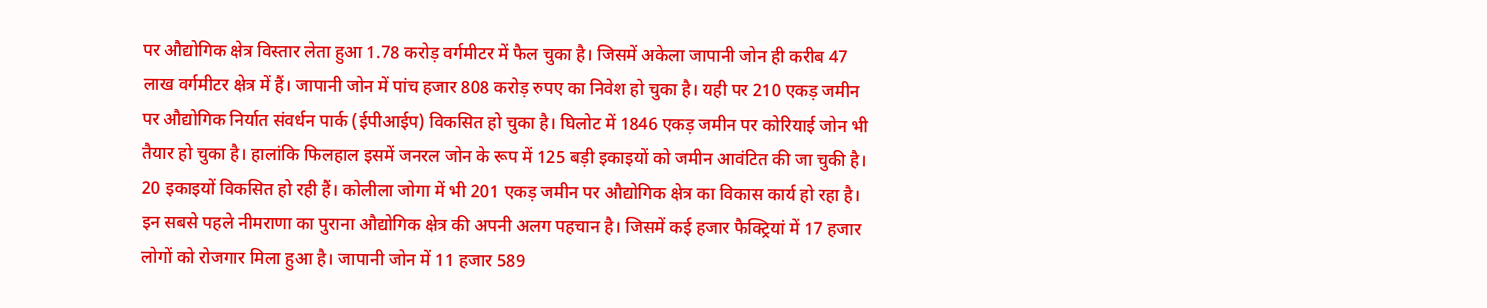पर औद्योगिक क्षेत्र विस्तार लेता हुआ 1.78 करोड़ वर्गमीटर में फैल चुका है। जिसमें अकेला जापानी जोन ही करीब 47 लाख वर्गमीटर क्षेत्र में हैं। जापानी जोन में पांच हजार 808 करोड़ रुपए का निवेश हो चुका है। यही पर 210 एकड़ जमीन पर औद्योगिक निर्यात संवर्धन पार्क (ईपीआईप) विकसित हो चुका है। घिलोट में 1846 एकड़ जमीन पर कोरियाई जोन भी तैयार हो चुका है। हालांकि फिलहाल इसमें जनरल जोन के रूप में 125 बड़ी इकाइयों को जमीन आवंटित की जा चुकी है। 20 इकाइयों विकसित हो रही हैं। कोलीला जोगा में भी 201 एकड़ जमीन पर औद्योगिक क्षेत्र का विकास कार्य हो रहा है। इन सबसे पहले नीमराणा का पुराना औद्योगिक क्षेत्र की अपनी अलग पहचान है। जिसमें कई हजार फैक्ट्रियां में 17 हजार लोगों को रोजगार मिला हुआ है। जापानी जोन में 11 हजार 589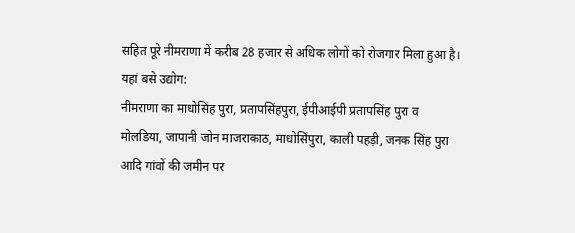सहित पूरे नीमराणा में करीब 28 हजार से अधिक लोगों को रोजगार मिला हुआ है।
यहां बसे उद्योग:
नीमराणा का माधोसिंह पुरा, प्रतापसिंहपुरा, ईपीआईपी प्रतापसिंह पुरा व मोलडिया, जापानी जोन माजराकाठ, माधोसिंपुरा, काली पहड़ी, जनक सिंह पुरा आदि गांवों की जमीन पर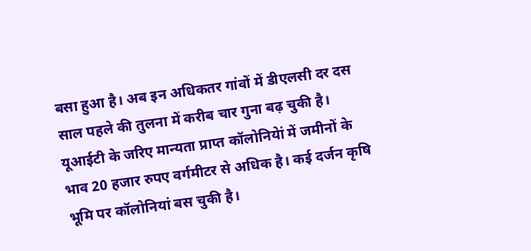बसा हुआ है। अब इन अधिकतर गांवों में डीएलसी दर दस साल पहले की तुलना में करीब चार गुना बढ़ चुकी है। यूआईटी के जरिए मान्यता प्राप्त कॉलोनियेां में जमीनों के भाव 20 हजार रुपए वर्गमीटर से अधिक है। कई दर्जन कृषि भूमि पर कॉलोनियां बस चुकी है।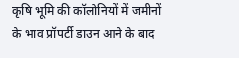कृषि भूमि की कॉलोनियों में जमीनों के भाव प्रॉपर्टी डाउन आने के बाद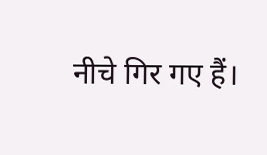नीचे गिर गए हैं।